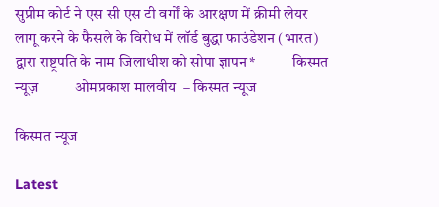सुप्रीम कोर्ट ने एस सी एस टी वर्गों के आरक्षण में क्रीमी लेयर लागू करने के फैसले के विरोध में लॉर्ड बुद्धा फाउंडेशन (भारत) द्वारा राष्ट्रपति के नाम जिलाधीश को सोपा ज्ञापन*            किस्मत न्यूज़          ओमप्रकाश मालवीय  – किस्मत न्यूज

किस्मत न्यूज

Latest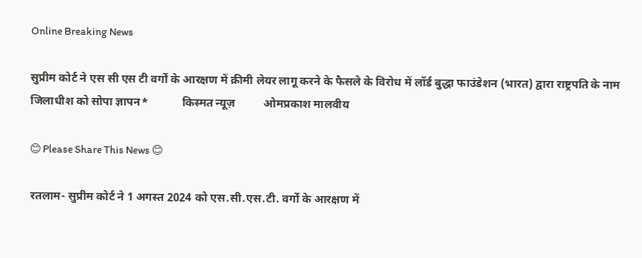Online Breaking News

सुप्रीम कोर्ट ने एस सी एस टी वर्गों के आरक्षण में क्रीमी लेयर लागू करने के फैसले के विरोध में लॉर्ड बुद्धा फाउंडेशन (भारत) द्वारा राष्ट्रपति के नाम जिलाधीश को सोपा ज्ञापन*            किस्मत न्यूज़          ओमप्रकाश मालवीय

😊 Please Share This News 😊

रतलाम- सुप्रीम कोर्ट ने 1 अगस्त 2024 को एस.सी.एस.टी. वर्गो के आरक्षण में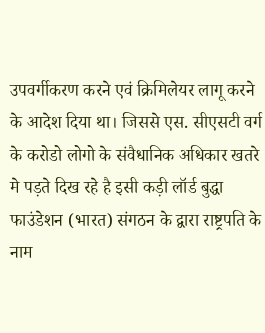उपवर्गीकरण करने एवं क्रिमिलेयर लागू करने के आदेश दिया था। जिससे एस. सीएसटी वर्ग के करोडो लोगो के संवैधानिक अधिकार खतरे मे पड़ते दिख रहे है इसी कड़ी लॉर्ड बुद्धा फाउंडेशन (भारत) संगठन के द्वारा राष्ट्रपति के नाम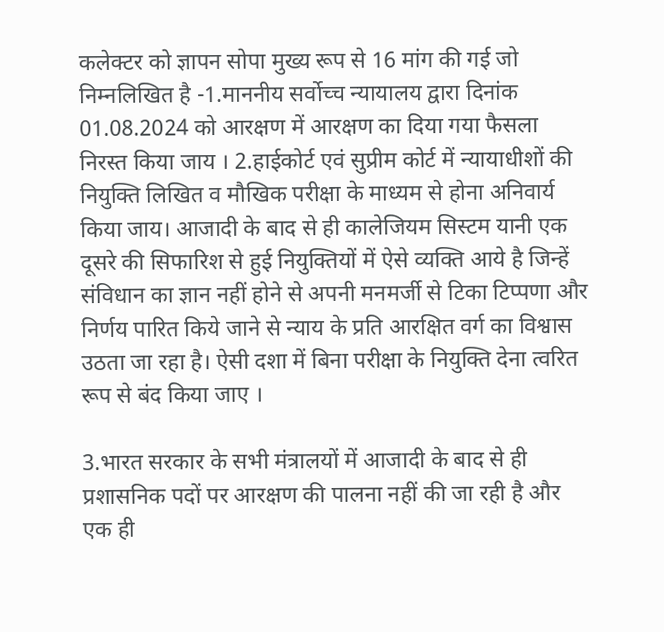कलेक्टर को ज्ञापन सोपा मुख्य रूप से 16 मांग की गई जो निम्नलिखित है -1.माननीय सर्वोच्च न्यायालय द्वारा दिनांक 01.08.2024 को आरक्षण में आरक्षण का दिया गया फैसला निरस्त किया जाय । 2.हाईकोर्ट एवं सुप्रीम कोर्ट में न्यायाधीशों की नियुक्ति लिखित व मौखिक परीक्षा के माध्यम से होना अनिवार्य किया जाय। आजादी के बाद से ही कालेजियम सिस्टम यानी एक दूसरे की सिफारिश से हुई नियुक्तियों में ऐसे व्यक्ति आये है जिन्हें संविधान का ज्ञान नहीं होने से अपनी मनमर्जी से टिका टिप्पणा और निर्णय पारित किये जाने से न्याय के प्रति आरक्षित वर्ग का विश्वास उठता जा रहा है। ऐसी दशा में बिना परीक्षा के नियुक्ति देना त्वरित रूप से बंद किया जाए ।

3.भारत सरकार के सभी मंत्रालयों में आजादी के बाद से ही प्रशासनिक पदों पर आरक्षण की पालना नहीं की जा रही है और एक ही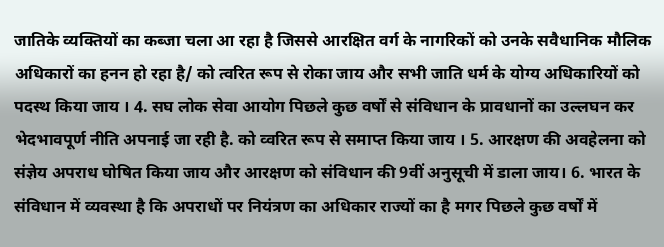जातिके व्यक्तियों का कब्जा चला आ रहा है जिससे आरक्षित वर्ग के नागरिकों को उनके सवैधानिक मौलिक अधिकारों का हनन हो रहा है/ को त्वरित रूप से रोका जाय और सभी जाति धर्म के योग्य अधिकारियों को पदस्थ किया जाय । 4. सघ लोक सेवा आयोग पिछले कुछ वर्षों से संविधान के प्रावधानों का उल्लघन कर भेदभावपूर्ण नीति अपनाई जा रही है. को व्वरित रूप से समाप्त किया जाय । 5. आरक्षण की अवहेलना को संज्ञेय अपराध घोषित किया जाय और आरक्षण को संविधान की 9वीं अनुसूची में डाला जाय। 6. भारत के संविधान में व्यवस्था है कि अपराधों पर नियंत्रण का अधिकार राज्यों का है मगर पिछले कुछ वर्षों में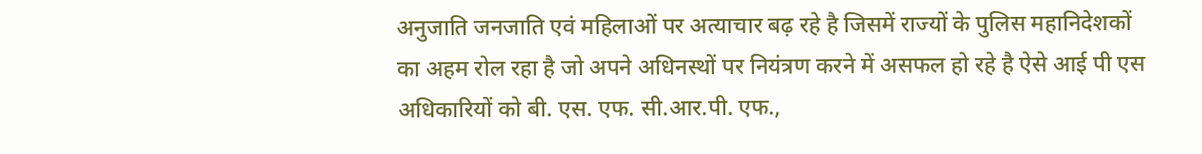अनुजाति जनजाति एवं महिलाओं पर अत्याचार बढ़ रहे है जिसमें राज्यों के पुलिस महानिदेशकों का अहम रोल रहा है जो अपने अधिनस्थों पर नियंत्रण करने में असफल हो रहे है ऐसे आई पी एस अधिकारियों को बी. एस. एफ. सी.आर.पी. एफ.,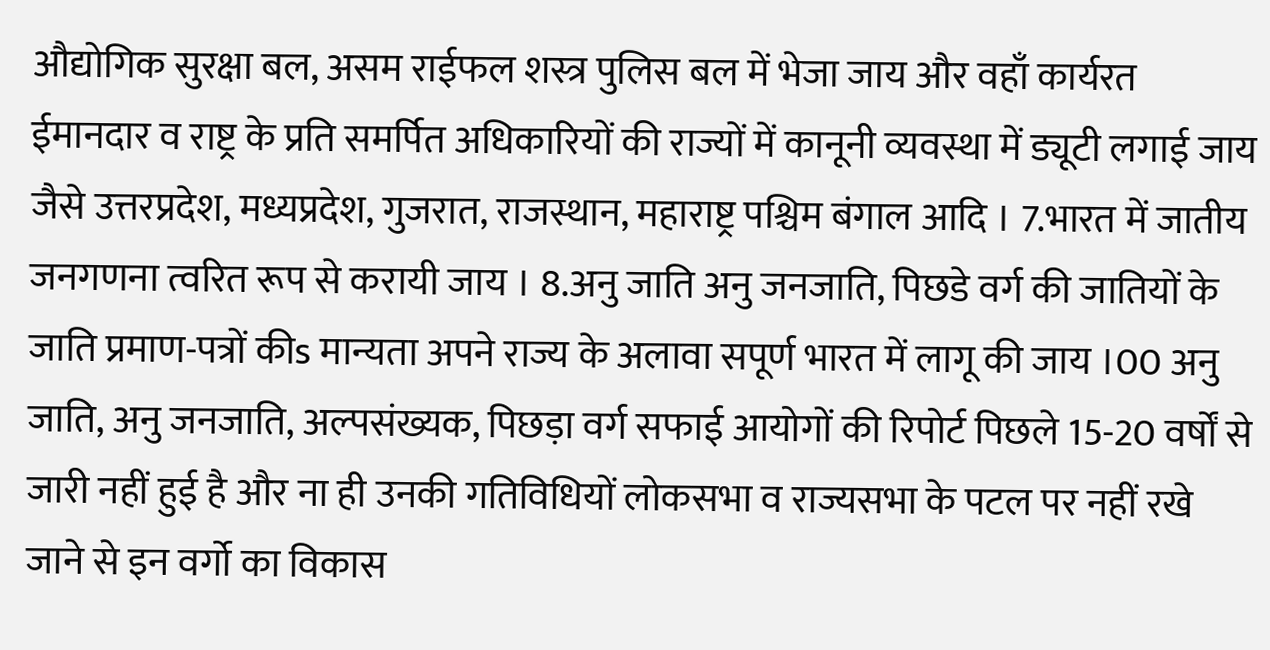औद्योगिक सुरक्षा बल, असम राईफल शस्त्र पुलिस बल में भेजा जाय और वहाँ कार्यरत ईमानदार व राष्ट्र के प्रति समर्पित अधिकारियों की राज्यों में कानूनी व्यवस्था में ड्यूटी लगाई जाय जैसे उत्तरप्रदेश, मध्यप्रदेश, गुजरात, राजस्थान, महाराष्ट्र पश्चिम बंगाल आदि । 7.भारत में जातीय जनगणना त्वरित रूप से करायी जाय । 8.अनु जाति अनु जनजाति, पिछडे वर्ग की जातियों के जाति प्रमाण-पत्रों कीs मान्यता अपने राज्य के अलावा सपूर्ण भारत में लागू की जाय ।00 अनु जाति, अनु जनजाति, अल्पसंख्यक, पिछड़ा वर्ग सफाई आयोगों की रिपोर्ट पिछले 15-20 वर्षों से जारी नहीं हुई है और ना ही उनकी गतिविधियों लोकसभा व राज्यसभा के पटल पर नहीं रखे जाने से इन वर्गो का विकास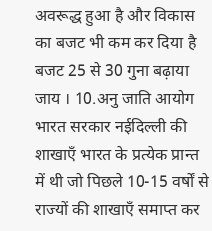अवरूद्ध हुआ है और विकास का बजट भी कम कर दिया है बजट 25 से 30 गुना बढ़ाया जाय । 10.अनु जाति आयोग भारत सरकार नईदिल्ली की शाखाएँ भारत के प्रत्येक प्रान्त में थी जो पिछले 10-15 वर्षों से राज्यों की शाखाएँ समाप्त कर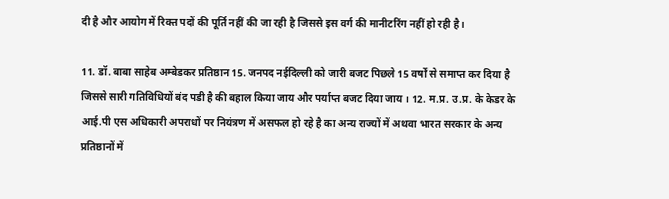दी है और आयोग में रिक्त पदों की पूर्ति नहीं की जा रही है जिससे इस वर्ग की मानीटरिंग नहीं हो रही है।

11. डॉ. बाबा साहेब अम्बेडकर प्रतिष्ठान 15. जनपद नईदिल्ली को जारी बजट पिछले 15 वर्षों से समाप्त कर दिया है जिससे सारी गतिविधियों बंद पडी है की बहाल किया जाय और पर्याप्त बजट दिया जाय । 12. म.प्र. उ.प्र. के केडर के आई.पी एस अधिकारी अपराधों पर नियंत्रण में असफल हो रहे है का अन्य राज्यों में अथवा भारत सरकार के अन्य प्रतिष्ठानों में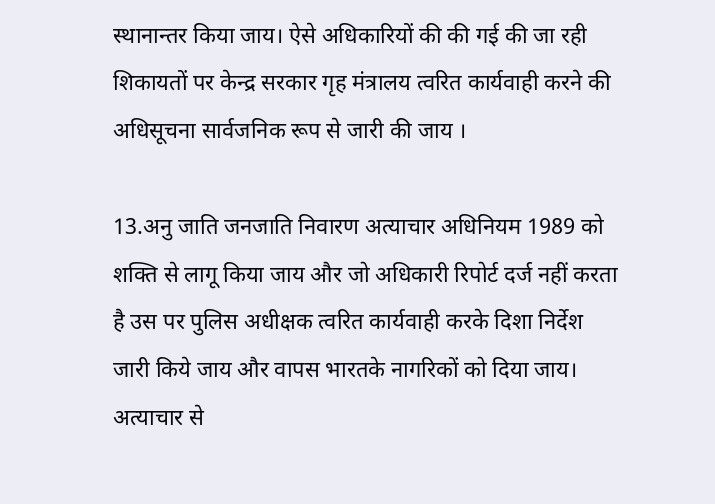स्थानान्तर किया जाय। ऐसे अधिकारियों की की गई की जा रही शिकायतों पर केन्द्र सरकार गृह मंत्रालय त्वरित कार्यवाही करने की अधिसूचना सार्वजनिक रूप से जारी की जाय ।

13.अनु जाति जनजाति निवारण अत्याचार अधिनियम 1989 को शक्ति से लागू किया जाय और जो अधिकारी रिपोर्ट दर्ज नहीं करता है उस पर पुलिस अधीक्षक त्वरित कार्यवाही करके दिशा निर्देश जारी किये जाय और वापस भारतके नागरिकों को दिया जाय। अत्याचार से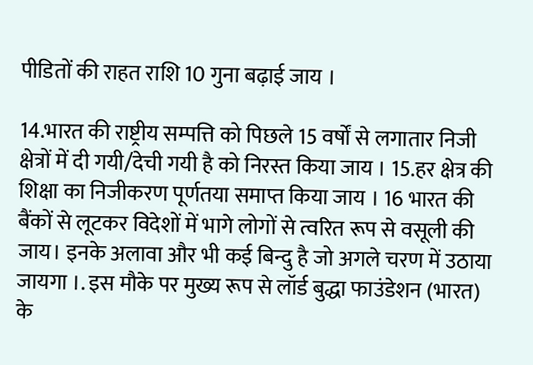पीडितों की राहत राशि 10 गुना बढ़ाई जाय ।

14.भारत की राष्ट्रीय सम्पत्ति को पिछले 15 वर्षों से लगातार निजी क्षेत्रों में दी गयी/देची गयी है को निरस्त किया जाय । 15.हर क्षेत्र की शिक्षा का निजीकरण पूर्णतया समाप्त किया जाय । 16 भारत की बैंकों से लूटकर विदेशों में भागे लोगों से त्वरित रूप से वसूली की जाय। इनके अलावा और भी कई बिन्दु है जो अगले चरण में उठाया जायगा ।. इस मौके पर मुख्य रूप से लॉर्ड बुद्धा फाउंडेशन (भारत) के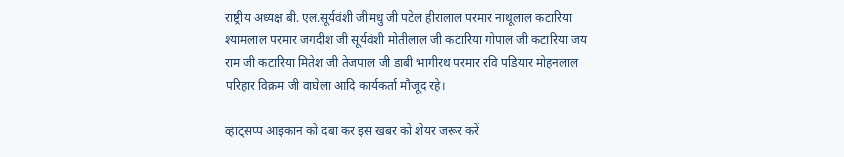राष्ट्रीय अध्यक्ष बी. एल.सूर्यवंशी जीमधु जी पटेल हीरालाल परमार नाथूलाल कटारिया श्यामलाल परमार जगदीश जी सूर्यवंशी मोतीलाल जी कटारिया गोपाल जी कटारिया जय राम जी कटारिया मितेश जी तेजपाल जी डाबी भागीरथ परमार रवि पडियार मोहनलाल परिहार विक्रम जी वाघेला आदि कार्यकर्ता मौजूद रहे।

व्हाट्सप्प आइकान को दबा कर इस खबर को शेयर जरूर करें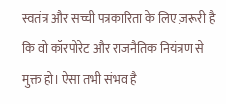स्वतंत्र और सच्ची पत्रकारिता के लिए ज़रूरी है कि वो कॉरपोरेट और राजनैतिक नियंत्रण से मुक्त हो। ऐसा तभी संभव है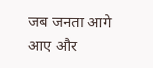जब जनता आगे आए और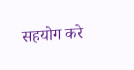सहयोग करे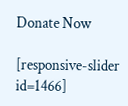Donate Now

[responsive-slider id=1466]